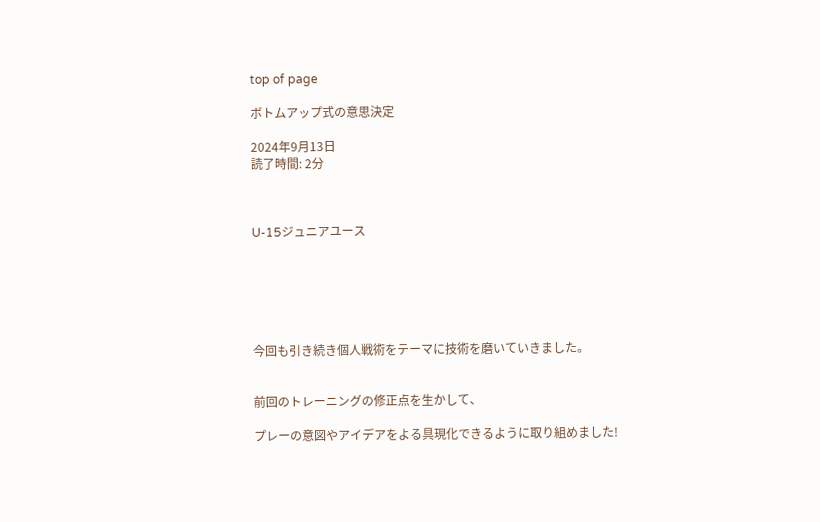top of page

ボトムアップ式の意思決定

2024年9月13日
読了時間: 2分



U-15ジュニアユース






今回も引き続き個人戦術をテーマに技術を磨いていきました。


前回のトレーニングの修正点を生かして、

プレーの意図やアイデアをよる具現化できるように取り組めました!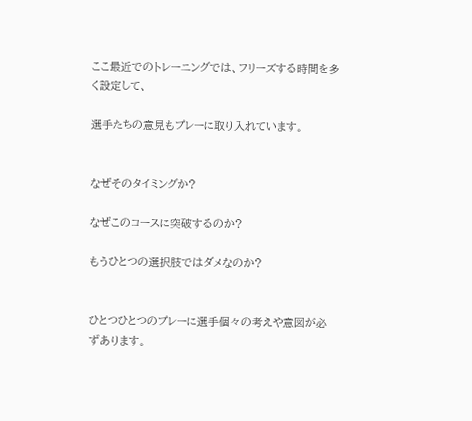ここ最近でのトレーニングでは、フリーズする時間を多く設定して、

選手たちの意見もプレーに取り入れています。


なぜそのタイミングか?

なぜこのコースに突破するのか?

もうひとつの選択肢ではダメなのか?


ひとつひとつのプレーに選手個々の考えや意図が必ずあります。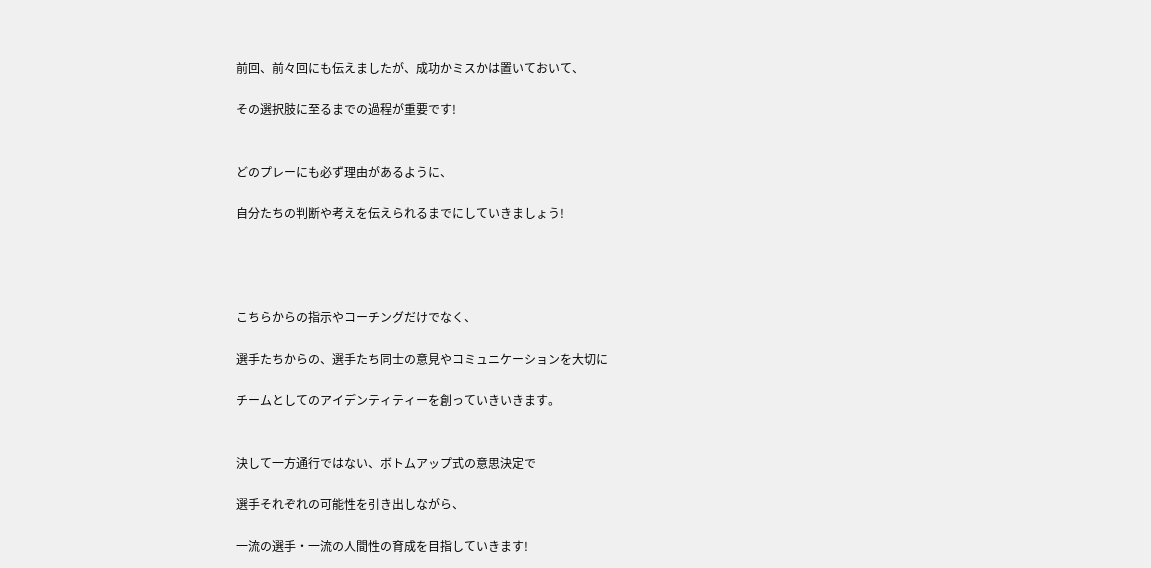前回、前々回にも伝えましたが、成功かミスかは置いておいて、

その選択肢に至るまでの過程が重要です!


どのプレーにも必ず理由があるように、

自分たちの判断や考えを伝えられるまでにしていきましょう!




こちらからの指示やコーチングだけでなく、

選手たちからの、選手たち同士の意見やコミュニケーションを大切に

チームとしてのアイデンティティーを創っていきいきます。


決して一方通行ではない、ボトムアップ式の意思決定で

選手それぞれの可能性を引き出しながら、

一流の選手・一流の人間性の育成を目指していきます!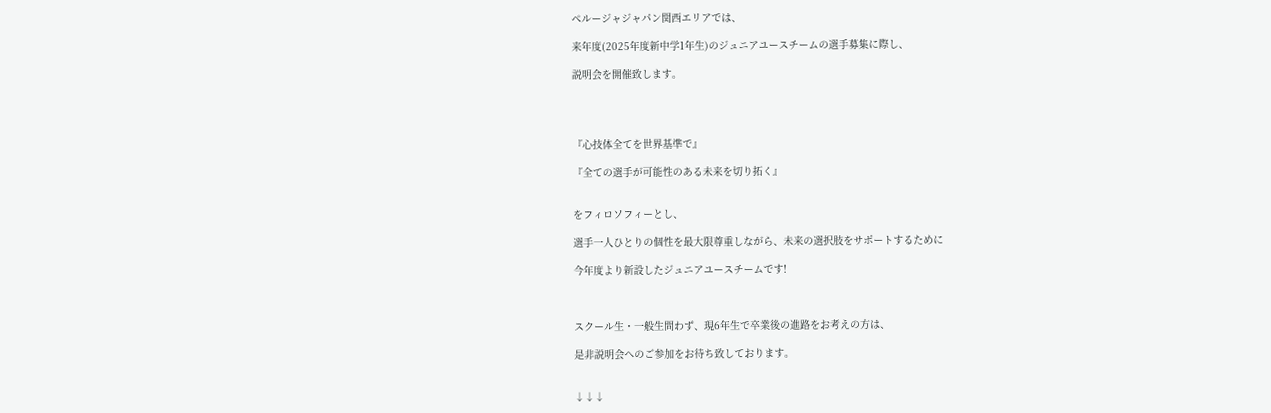ペルージャジャパン関西エリアでは、

来年度(2025年度新中学1年生)のジュニアユースチームの選手募集に際し、

説明会を開催致します。




『心技体全てを世界基準で』

『全ての選手が可能性のある未来を切り拓く』


をフィロソフィーとし、

選手一人ひとりの個性を最大限尊重しながら、未来の選択肢をサポートするために

今年度より新設したジュニアユースチームです!



スクール生・一般生問わず、現6年生で卒業後の進路をお考えの方は、

是非説明会へのご参加をお待ち致しております。


↓↓↓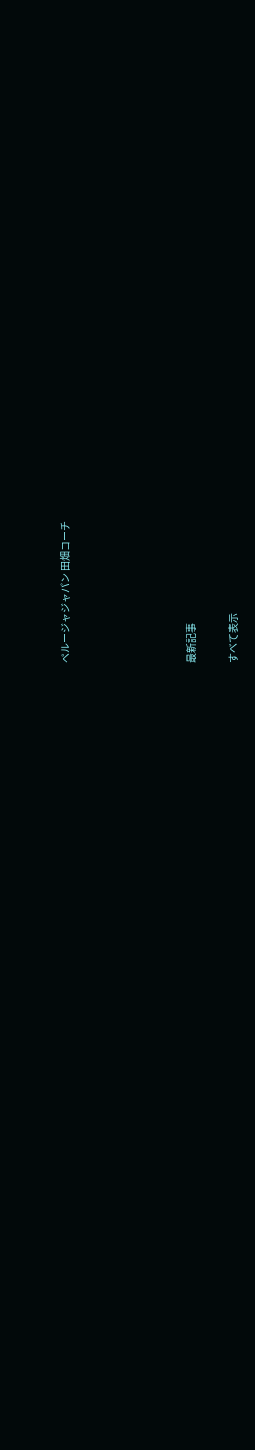ペルージャジャパン 田畑コーチ





最新記事

すべて表示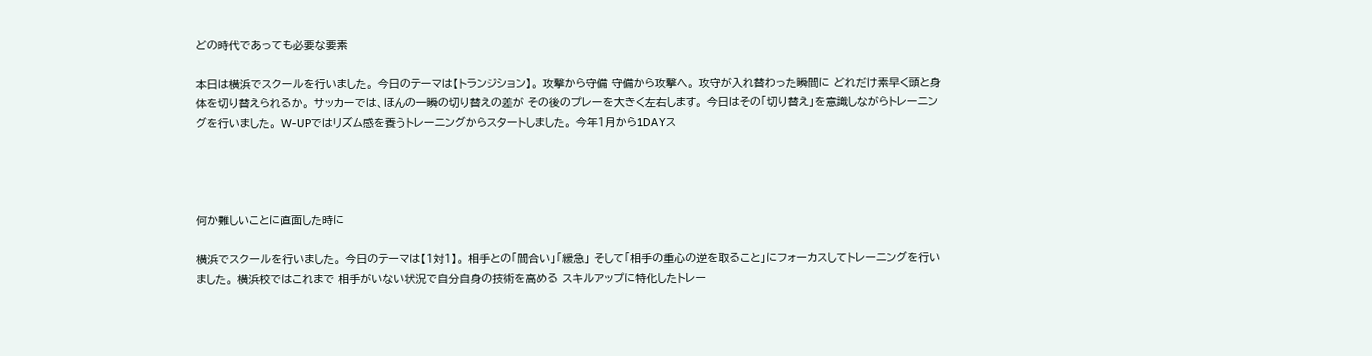どの時代であっても必要な要素

本日は横浜でスクールを行いました。 今日のテーマは【トランジション】。 攻撃から守備 守備から攻撃へ。 攻守が入れ替わった瞬間に どれだけ素早く頭と身体を切り替えられるか。 サッカーでは、ほんの一瞬の切り替えの差が その後のプレーを大きく左右します。 今日はその「切り替え」を意識しながらトレーニングを行いました。 W-UPではリズム感を養うトレーニングからスタートしました。 今年1月から1DAYス




何か難しいことに直面した時に

横浜でスクールを行いました。 今日のテーマは【1対1】。 相手との「間合い」「緩急」 そして「相手の重心の逆を取ること」にフォーカスしてトレーニングを行いました。 横浜校ではこれまで 相手がいない状況で自分自身の技術を高める スキルアップに特化したトレー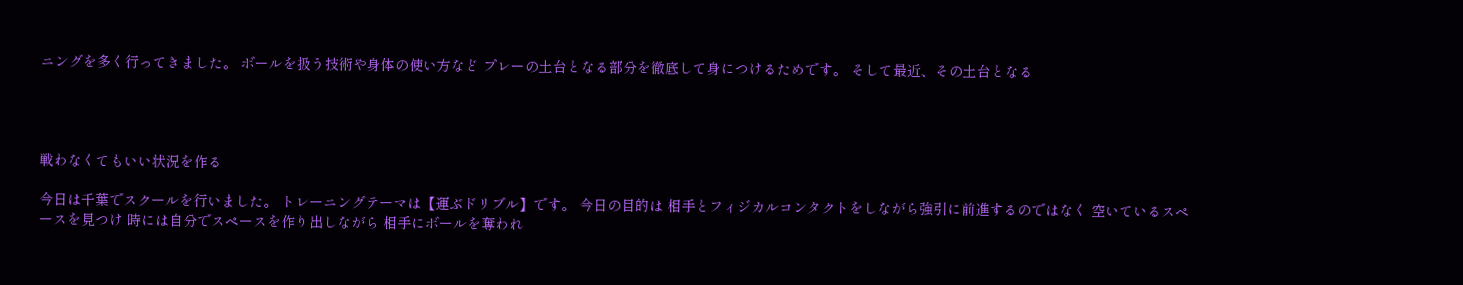ニングを多く行ってきました。 ボールを扱う技術や身体の使い方など プレーの土台となる部分を徹底して身につけるためです。 そして最近、その土台となる




戦わなくてもいい状況を作る

今日は千葉でスクールを行いました。 トレーニングテーマは【運ぶドリブル】です。 今日の目的は 相手とフィジカルコンタクトをしながら強引に前進するのではなく 空いているスペースを見つけ 時には自分でスペースを作り出しながら 相手にボールを奪われ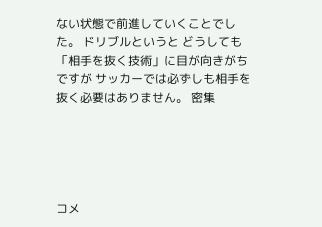ない状態で前進していくことでした。 ドリブルというと どうしても「相手を抜く技術」に目が向きがちですが サッカーでは必ずしも相手を抜く必要はありません。 密集





コメ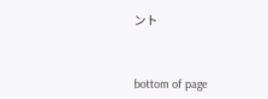ント


bottom of page